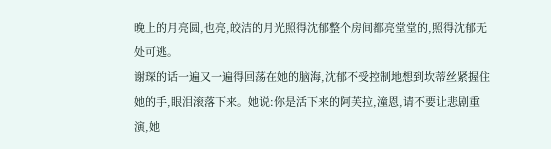晚上的月亮圆,也亮,皎洁的月光照得沈郁整个房间都亮堂堂的,照得沈郁无处可逃。
谢琛的话一遍又一遍得回荡在她的脑海,沈郁不受控制地想到坎蒂丝紧握住她的手,眼泪滚落下来。她说:你是活下来的阿芙拉,潼恩,请不要让悲剧重演,她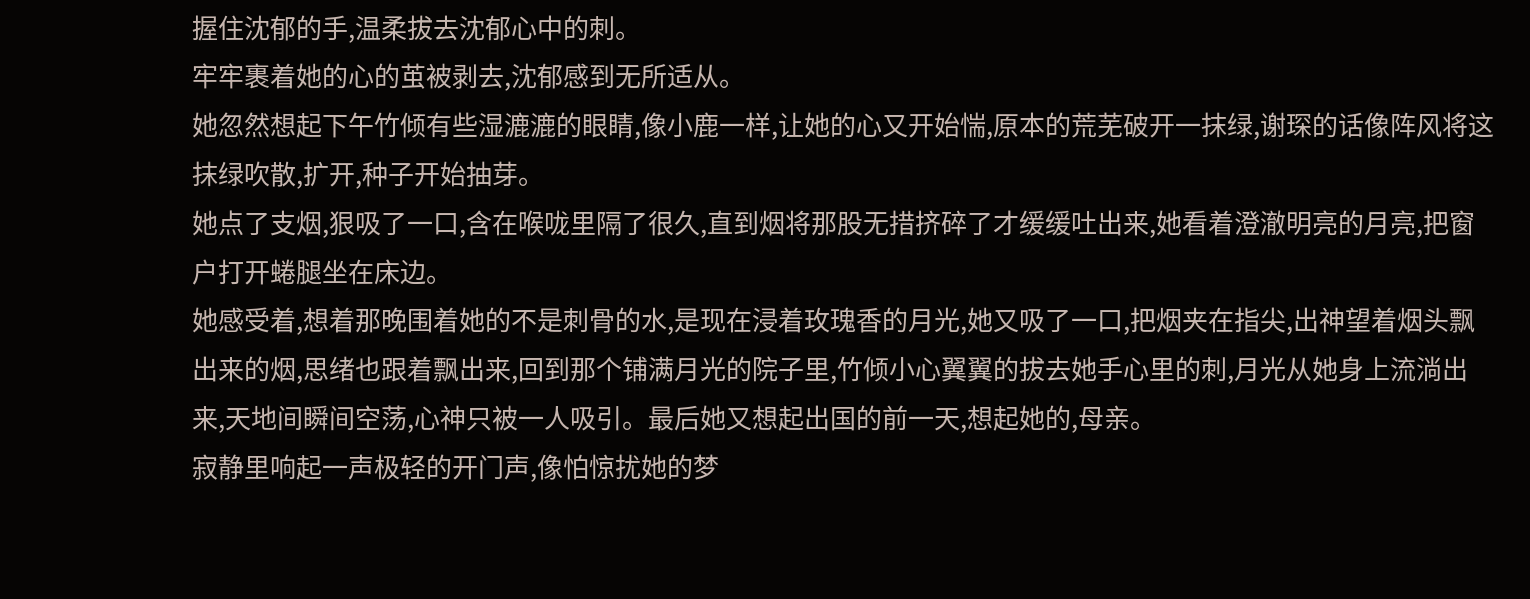握住沈郁的手,温柔拔去沈郁心中的刺。
牢牢裹着她的心的茧被剥去,沈郁感到无所适从。
她忽然想起下午竹倾有些湿漉漉的眼睛,像小鹿一样,让她的心又开始惴,原本的荒芜破开一抹绿,谢琛的话像阵风将这抹绿吹散,扩开,种子开始抽芽。
她点了支烟,狠吸了一口,含在喉咙里隔了很久,直到烟将那股无措挤碎了才缓缓吐出来,她看着澄澈明亮的月亮,把窗户打开蜷腿坐在床边。
她感受着,想着那晚围着她的不是刺骨的水,是现在浸着玫瑰香的月光,她又吸了一口,把烟夹在指尖,出神望着烟头飘出来的烟,思绪也跟着飘出来,回到那个铺满月光的院子里,竹倾小心翼翼的拔去她手心里的刺,月光从她身上流淌出来,天地间瞬间空荡,心神只被一人吸引。最后她又想起出国的前一天,想起她的,母亲。
寂静里响起一声极轻的开门声,像怕惊扰她的梦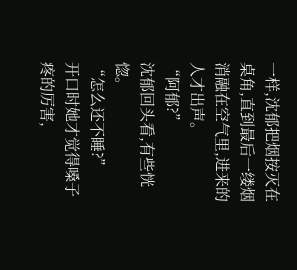一样,沈郁把烟按灭在桌角,直到最后一缕烟消融在空气里,进来的人才出声。
“阿郁?”
沈郁回头看,有些恍惚。
“怎么还不睡?”
开口时她才觉得嗓子疼的厉害,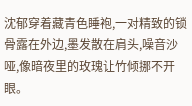沈郁穿着藏青色睡袍,一对精致的锁骨露在外边,墨发散在肩头,噪音沙哑,像暗夜里的玫瑰让竹倾挪不开眼。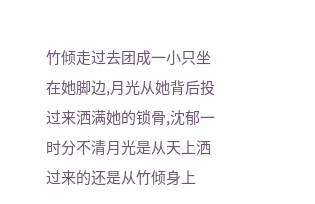竹倾走过去团成一小只坐在她脚边,月光从她背后投过来洒满她的锁骨,沈郁一时分不清月光是从天上洒过来的还是从竹倾身上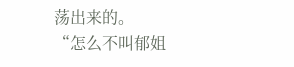荡出来的。
“怎么不叫郁姐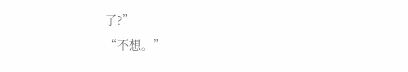了?”
“不想。”